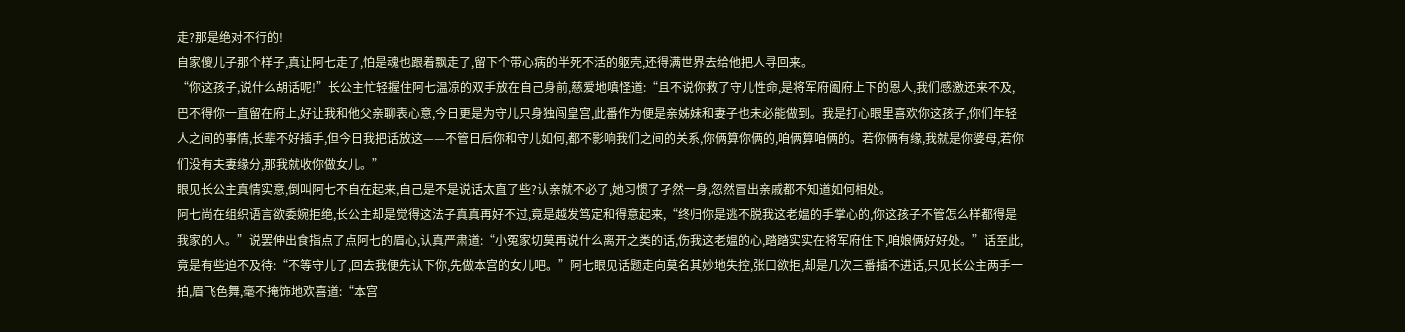走?那是绝对不行的!
自家傻儿子那个样子,真让阿七走了,怕是魂也跟着飘走了,留下个带心病的半死不活的躯壳,还得满世界去给他把人寻回来。
“你这孩子,说什么胡话呢!”长公主忙轻握住阿七温凉的双手放在自己身前,慈爱地嗔怪道:“且不说你救了守儿性命,是将军府阖府上下的恩人,我们感激还来不及,巴不得你一直留在府上,好让我和他父亲聊表心意,今日更是为守儿只身独闯皇宫,此番作为便是亲姊妹和妻子也未必能做到。我是打心眼里喜欢你这孩子,你们年轻人之间的事情,长辈不好插手,但今日我把话放这——不管日后你和守儿如何,都不影响我们之间的关系,你俩算你俩的,咱俩算咱俩的。若你俩有缘,我就是你婆母,若你们没有夫妻缘分,那我就收你做女儿。”
眼见长公主真情实意,倒叫阿七不自在起来,自己是不是说话太直了些?认亲就不必了,她习惯了孑然一身,忽然冒出亲戚都不知道如何相处。
阿七尚在组织语言欲委婉拒绝,长公主却是觉得这法子真真再好不过,竟是越发笃定和得意起来,“终归你是逃不脱我这老媪的手掌心的,你这孩子不管怎么样都得是我家的人。”说罢伸出食指点了点阿七的眉心,认真严肃道:“小冤家切莫再说什么离开之类的话,伤我这老媪的心,踏踏实实在将军府住下,咱娘俩好好处。”话至此,竟是有些迫不及待:“不等守儿了,回去我便先认下你,先做本宫的女儿吧。”阿七眼见话题走向莫名其妙地失控,张口欲拒,却是几次三番插不进话,只见长公主两手一拍,眉飞色舞,毫不掩饰地欢喜道:“本宫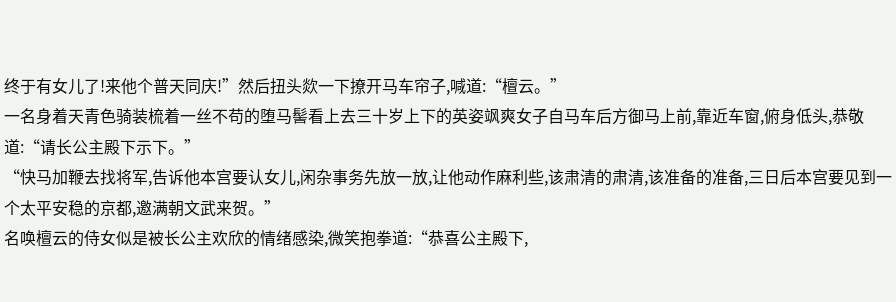终于有女儿了!来他个普天同庆!”然后扭头欻一下撩开马车帘子,喊道:“檀云。”
一名身着天青色骑装梳着一丝不苟的堕马髻看上去三十岁上下的英姿飒爽女子自马车后方御马上前,靠近车窗,俯身低头,恭敬道:“请长公主殿下示下。”
“快马加鞭去找将军,告诉他本宫要认女儿,闲杂事务先放一放,让他动作麻利些,该肃清的肃清,该准备的准备,三日后本宫要见到一个太平安稳的京都,邀满朝文武来贺。”
名唤檀云的侍女似是被长公主欢欣的情绪感染,微笑抱拳道:“恭喜公主殿下,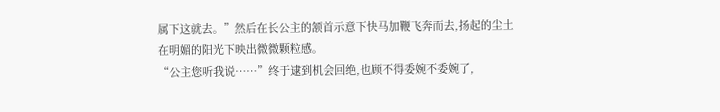属下这就去。”然后在长公主的颔首示意下快马加鞭飞奔而去,扬起的尘土在明媚的阳光下映出微微颗粒感。
“公主您听我说……”终于逮到机会回绝,也顾不得委婉不委婉了,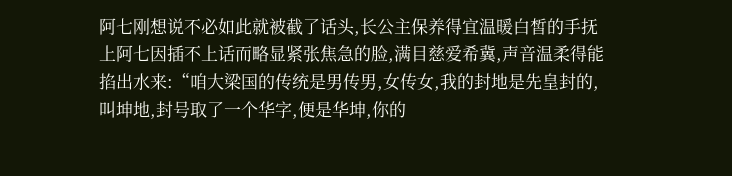阿七刚想说不必如此就被截了话头,长公主保养得宜温暖白皙的手抚上阿七因插不上话而略显紧张焦急的脸,满目慈爱希冀,声音温柔得能掐出水来:“咱大梁国的传统是男传男,女传女,我的封地是先皇封的,叫坤地,封号取了一个华字,便是华坤,你的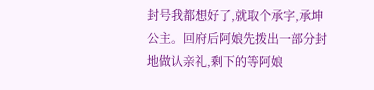封号我都想好了,就取个承字,承坤公主。回府后阿娘先拨出一部分封地做认亲礼,剩下的等阿娘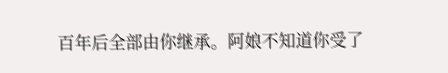百年后全部由你继承。阿娘不知道你受了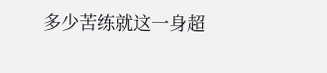多少苦练就这一身超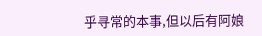乎寻常的本事,但以后有阿娘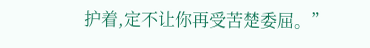护着,定不让你再受苦楚委屈。”